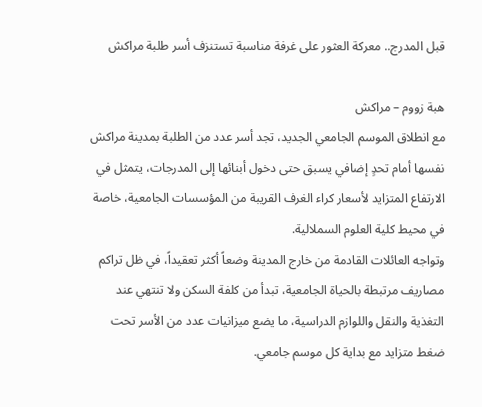قبل المدرج.. معركة العثور على غرفة مناسبة تستنزف أسر طلبة مراكش

هبة زووم – مراكش
مع انطلاق الموسم الجامعي الجديد، تجد أسر عدد من الطلبة بمدينة مراكش نفسها أمام تحدٍ إضافي يسبق حتى دخول أبنائها إلى المدرجات، يتمثل في الارتفاع المتزايد لأسعار كراء الغرف القريبة من المؤسسات الجامعية، خاصة في محيط كلية العلوم السملالية.
وتواجه العائلات القادمة من خارج المدينة وضعاً أكثر تعقيداً، في ظل تراكم مصاريف مرتبطة بالحياة الجامعية، تبدأ من كلفة السكن ولا تنتهي عند التغذية والنقل واللوازم الدراسية، ما يضع ميزانيات عدد من الأسر تحت ضغط متزايد مع بداية كل موسم جامعي.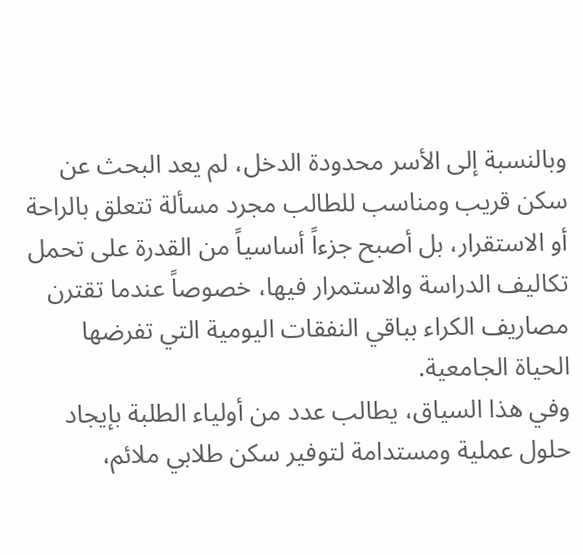وبالنسبة إلى الأسر محدودة الدخل، لم يعد البحث عن سكن قريب ومناسب للطالب مجرد مسألة تتعلق بالراحة أو الاستقرار، بل أصبح جزءاً أساسياً من القدرة على تحمل تكاليف الدراسة والاستمرار فيها، خصوصاً عندما تقترن مصاريف الكراء بباقي النفقات اليومية التي تفرضها الحياة الجامعية.
وفي هذا السياق، يطالب عدد من أولياء الطلبة بإيجاد حلول عملية ومستدامة لتوفير سكن طلابي ملائم،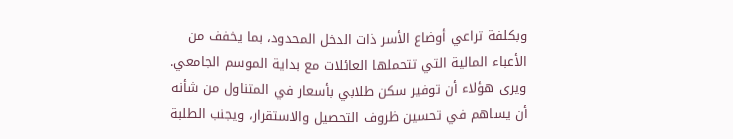وبكلفة تراعي أوضاع الأسر ذات الدخل المحدود، بما يخفف من الأعباء المالية التي تتحملها العائلات مع بداية الموسم الجامعي.
ويرى هؤلاء أن توفير سكن طلابي بأسعار في المتناول من شأنه أن يساهم في تحسين ظروف التحصيل والاستقرار، ويجنب الطلبة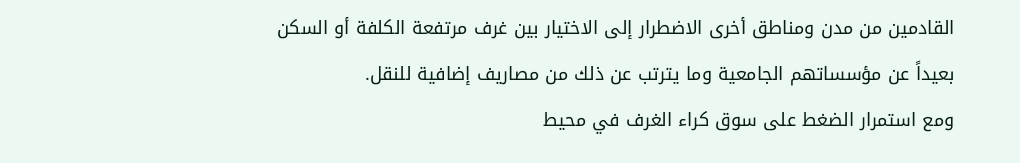القادمين من مدن ومناطق أخرى الاضطرار إلى الاختيار بين غرف مرتفعة الكلفة أو السكن بعيداً عن مؤسساتهم الجامعية وما يترتب عن ذلك من مصاريف إضافية للنقل.
ومع استمرار الضغط على سوق كراء الغرف في محيط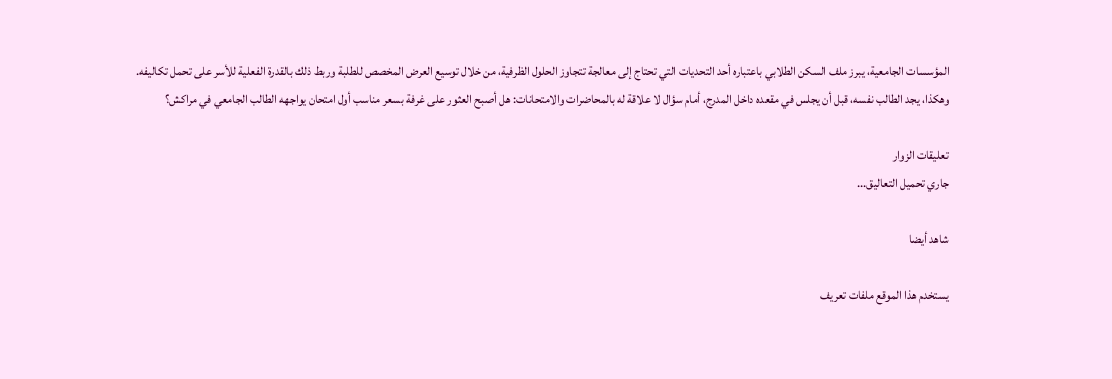المؤسسات الجامعية، يبرز ملف السكن الطلابي باعتباره أحد التحديات التي تحتاج إلى معالجة تتجاوز الحلول الظرفية، من خلال توسيع العرض المخصص للطلبة وربط ذلك بالقدرة الفعلية للأسر على تحمل تكاليفه.
وهكذا، يجد الطالب نفسه، قبل أن يجلس في مقعده داخل المدرج، أمام سؤال لا علاقة له بالمحاضرات والامتحانات: هل أصبح العثور على غرفة بسعر مناسب أول امتحان يواجهه الطالب الجامعي في مراكش؟

تعليقات الزوار
جاري تحميل التعاليق...

شاهد أيضا

يستخدم هذا الموقع ملفات تعريف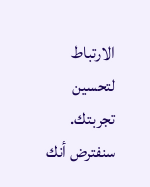الارتباط لتحسين تجربتك. سنفترض أنك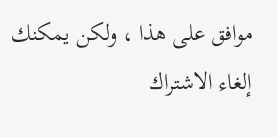موافق على هذا ، ولكن يمكنك إلغاء الاشتراك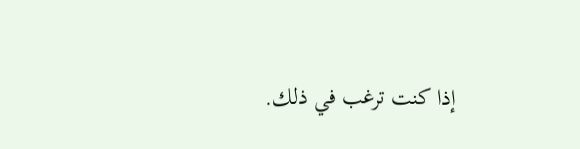إذا كنت ترغب في ذلك.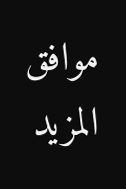موافق المزيد